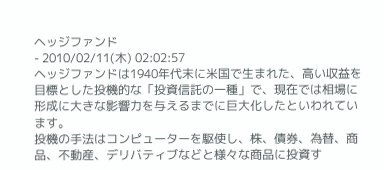ヘッジファンド
- 2010/02/11(木) 02:02:57
ヘッジファンドは1940年代末に米国で生まれた、高い収益を目標とした投機的な「投資信託の一種」で、現在では相場に形成に大きな影響力を与えるまでに巨大化したといわれています。
投機の手法はコンピューターを駆使し、株、債券、為替、商品、不動産、デリバティブなどと様々な商品に投資す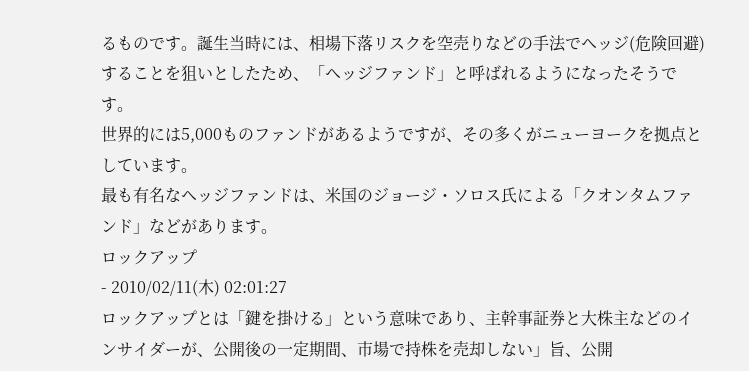るものです。誕生当時には、相場下落リスクを空売りなどの手法でヘッジ(危険回避)することを狙いとしたため、「ヘッジファンド」と呼ばれるようになったそうです。
世界的には5,000ものファンドがあるようですが、その多くがニューヨークを拠点としています。
最も有名なヘッジファンドは、米国のジョージ・ソロス氏による「クオンタムファンド」などがあります。
ロックアップ
- 2010/02/11(木) 02:01:27
ロックアップとは「鍵を掛ける」という意味であり、主幹事証券と大株主などのインサイダーが、公開後の一定期間、市場で持株を売却しない」旨、公開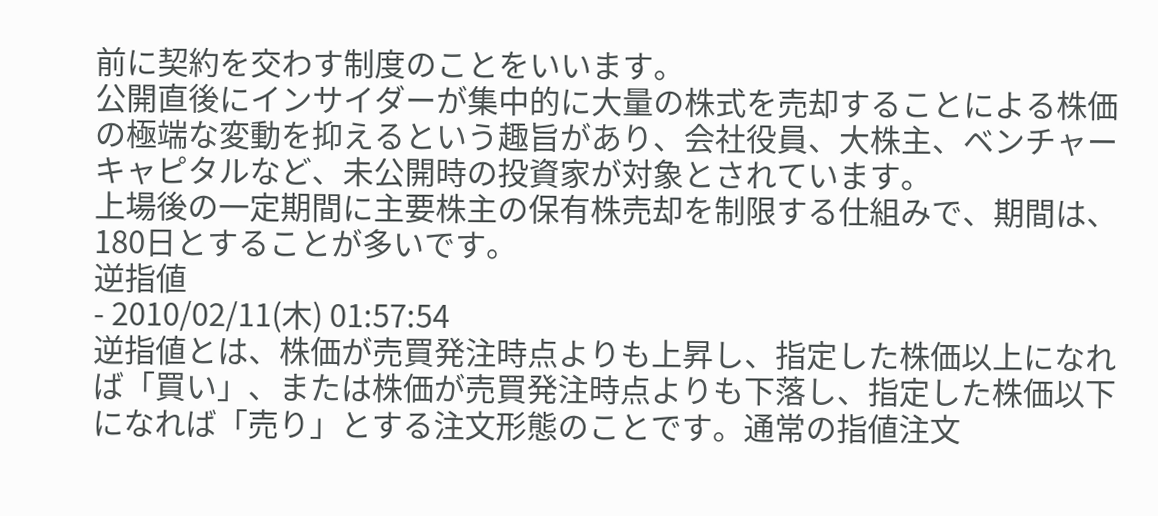前に契約を交わす制度のことをいいます。
公開直後にインサイダーが集中的に大量の株式を売却することによる株価の極端な変動を抑えるという趣旨があり、会社役員、大株主、ベンチャーキャピタルなど、未公開時の投資家が対象とされています。
上場後の一定期間に主要株主の保有株売却を制限する仕組みで、期間は、180日とすることが多いです。
逆指値
- 2010/02/11(木) 01:57:54
逆指値とは、株価が売買発注時点よりも上昇し、指定した株価以上になれば「買い」、または株価が売買発注時点よりも下落し、指定した株価以下になれば「売り」とする注文形態のことです。通常の指値注文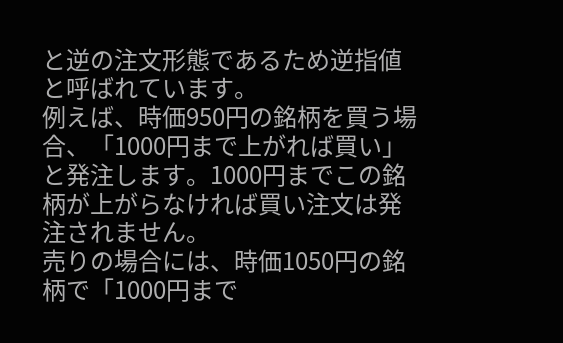と逆の注文形態であるため逆指値と呼ばれています。
例えば、時価950円の銘柄を買う場合、「1000円まで上がれば買い」と発注します。1000円までこの銘柄が上がらなければ買い注文は発注されません。
売りの場合には、時価1050円の銘柄で「1000円まで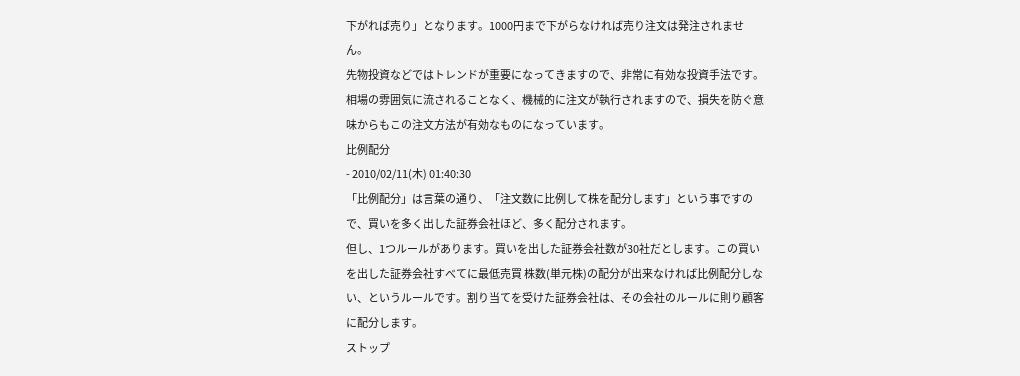下がれば売り」となります。1000円まで下がらなければ売り注文は発注されません。
先物投資などではトレンドが重要になってきますので、非常に有効な投資手法です。
相場の雰囲気に流されることなく、機械的に注文が執行されますので、損失を防ぐ意味からもこの注文方法が有効なものになっています。
比例配分
- 2010/02/11(木) 01:40:30
「比例配分」は言葉の通り、「注文数に比例して株を配分します」という事ですので、買いを多く出した証券会社ほど、多く配分されます。
但し、1つルールがあります。買いを出した証券会社数が30社だとします。この買いを出した証券会社すべてに最低売買 株数(単元株)の配分が出来なければ比例配分しない、というルールです。割り当てを受けた証券会社は、その会社のルールに則り顧客に配分します。
ストップ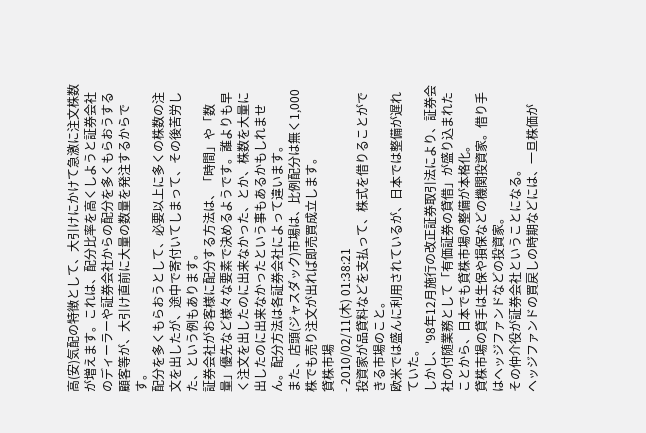高(安)気配の特徴として、大引けにかけて急激に注文株数が増えます。これは、配分比率を高くしようと証券会社のディーラーや証券会社からの配分を多くもらおうする顧客等が、大引け直前に大量の数量を発注するからです。
配分を多くもらおうとして、必要以上に多くの株数の注文を出したが、途中で寄付いてしまって、その後苦労した、という例もあります。
証券会社がお客様に配分する方法は、「時間」や「数量」優先など様々な要素で決めるようです。誰よりも早く注文を出したのに出来なかった、とか、株数を大量に出したのに出来なかったという事もあるかもしれません。配分方法は各証券会社によって違います。
また、店頭(ジャスダック)市場は、比例配分は無く1,000株でも売り注文が出れば即売買成立します。
貸株市場
- 2010/02/11(木) 01:38:21
投資家が品貸料などを支払って、株式を借りることができる市場のこと。
欧米では盛んに利用されているが、日本では整備が遅れていた。
しかし、'98年12月施行の改正証券取引法により、証券会社の付随業務として「有価証券の貸借」が盛り込まれたことから、日本でも貸株市場の整備が本格化。
貸株市場の貸手は生保や損保などの機関投資家。借り手はヘッジファンドなどの投資家。
その仲介役が証券会社ということになる。
ヘッジファンドの買戻しの時期などには、一旦株価が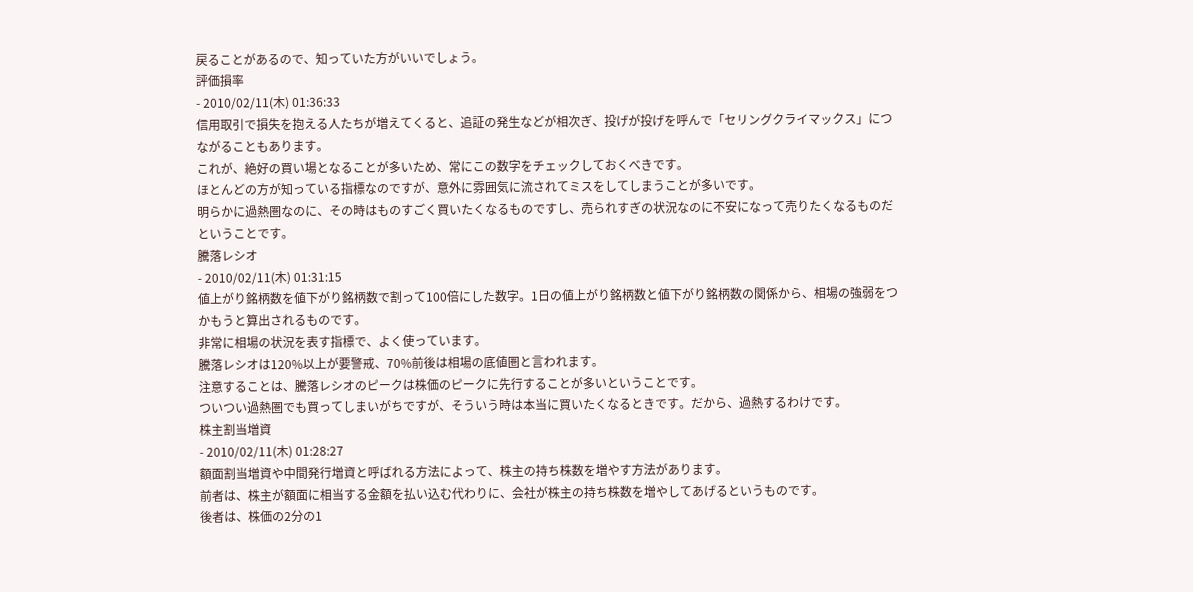戻ることがあるので、知っていた方がいいでしょう。
評価損率
- 2010/02/11(木) 01:36:33
信用取引で損失を抱える人たちが増えてくると、追証の発生などが相次ぎ、投げが投げを呼んで「セリングクライマックス」につながることもあります。
これが、絶好の買い場となることが多いため、常にこの数字をチェックしておくべきです。
ほとんどの方が知っている指標なのですが、意外に雰囲気に流されてミスをしてしまうことが多いです。
明らかに過熱圏なのに、その時はものすごく買いたくなるものですし、売られすぎの状況なのに不安になって売りたくなるものだということです。
騰落レシオ
- 2010/02/11(木) 01:31:15
値上がり銘柄数を値下がり銘柄数で割って100倍にした数字。1日の値上がり銘柄数と値下がり銘柄数の関係から、相場の強弱をつかもうと算出されるものです。
非常に相場の状況を表す指標で、よく使っています。
騰落レシオは120%以上が要警戒、70%前後は相場の底値圏と言われます。
注意することは、騰落レシオのピークは株価のピークに先行することが多いということです。
ついつい過熱圏でも買ってしまいがちですが、そういう時は本当に買いたくなるときです。だから、過熱するわけです。
株主割当増資
- 2010/02/11(木) 01:28:27
額面割当増資や中間発行増資と呼ばれる方法によって、株主の持ち株数を増やす方法があります。
前者は、株主が額面に相当する金額を払い込む代わりに、会社が株主の持ち株数を増やしてあげるというものです。
後者は、株価の2分の1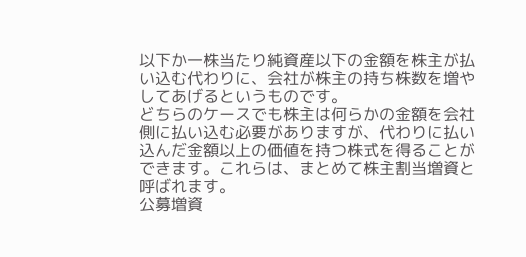以下か一株当たり純資産以下の金額を株主が払い込む代わりに、会社が株主の持ち株数を増やしてあげるというものです。
どちらのケースでも株主は何らかの金額を会社側に払い込む必要がありますが、代わりに払い込んだ金額以上の価値を持つ株式を得ることができます。これらは、まとめて株主割当増資と呼ばれます。
公募増資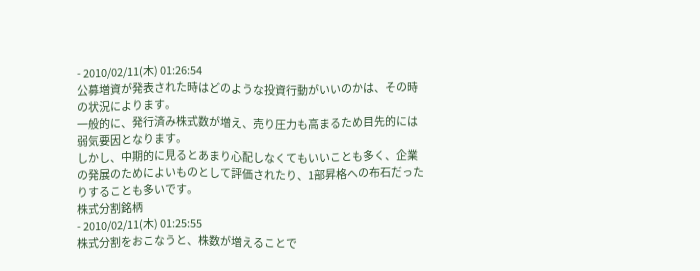- 2010/02/11(木) 01:26:54
公募増資が発表された時はどのような投資行動がいいのかは、その時の状況によります。
一般的に、発行済み株式数が増え、売り圧力も高まるため目先的には弱気要因となります。
しかし、中期的に見るとあまり心配しなくてもいいことも多く、企業の発展のためによいものとして評価されたり、1部昇格への布石だったりすることも多いです。
株式分割銘柄
- 2010/02/11(木) 01:25:55
株式分割をおこなうと、株数が増えることで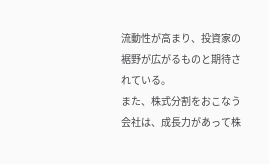流動性が高まり、投資家の裾野が広がるものと期待されている。
また、株式分割をおこなう会社は、成長力があって株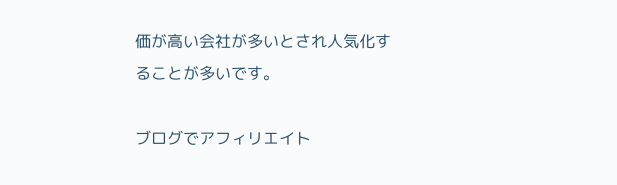価が高い会社が多いとされ人気化することが多いです。

ブログでアフィリエイト